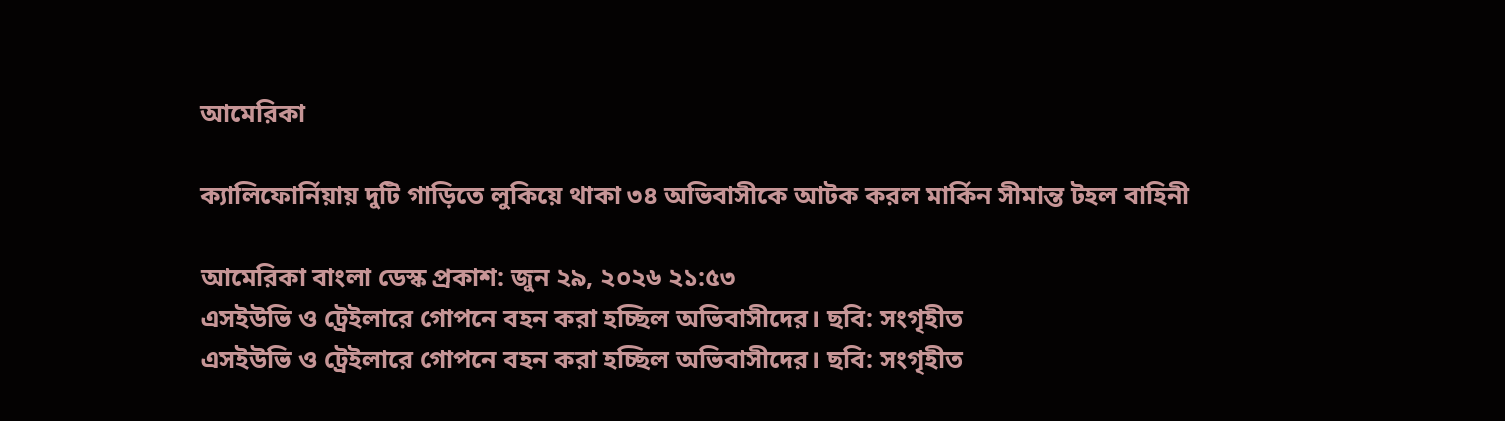আমেরিকা

ক্যালিফোর্নিয়ায় দুটি গাড়িতে লুকিয়ে থাকা ৩৪ অভিবাসীকে আটক করল মার্কিন সীমান্ত টহল বাহিনী

আমেরিকা বাংলা ডেস্ক প্রকাশ: জুন ২৯, ২০২৬ ২১:৫৩
এসইউভি ও ট্রেইলারে গোপনে বহন করা হচ্ছিল অভিবাসীদের। ছবি: সংগৃহীত
এসইউভি ও ট্রেইলারে গোপনে বহন করা হচ্ছিল অভিবাসীদের। ছবি: সংগৃহীত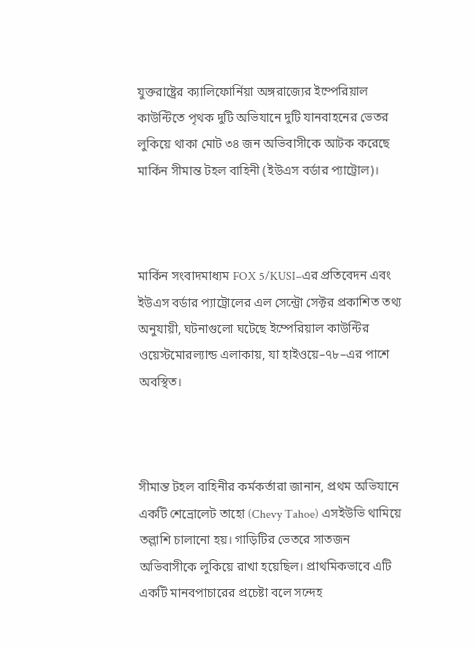যুক্তরাষ্ট্রের ক্যালিফোর্নিয়া অঙ্গরাজ্যের ইম্পেরিয়াল কাউন্টিতে পৃথক দুটি অভিযানে দুটি যানবাহনের ভেতর লুকিয়ে থাকা মোট ৩৪ জন অভিবাসীকে আটক করেছে মার্কিন সীমান্ত টহল বাহিনী (ইউএস বর্ডার প্যাট্রোল)।



মার্কিন সংবাদমাধ্যম FOX 5/KUSI–এর প্রতিবেদন এবং ইউএস বর্ডার প্যাট্রোলের এল সেন্ট্রো সেক্টর প্রকাশিত তথ্য অনুযায়ী, ঘটনাগুলো ঘটেছে ইম্পেরিয়াল কাউন্টির ওয়েস্টমোরল্যান্ড এলাকায়, যা হাইওয়ে–৭৮–এর পাশে অবস্থিত।



সীমান্ত টহল বাহিনীর কর্মকর্তারা জানান, প্রথম অভিযানে একটি শেভ্রোলেট তাহো (Chevy Tahoe) এসইউভি থামিয়ে তল্লাশি চালানো হয়। গাড়িটির ভেতরে সাতজন অভিবাসীকে লুকিয়ে রাখা হয়েছিল। প্রাথমিকভাবে এটি একটি মানবপাচারের প্রচেষ্টা বলে সন্দেহ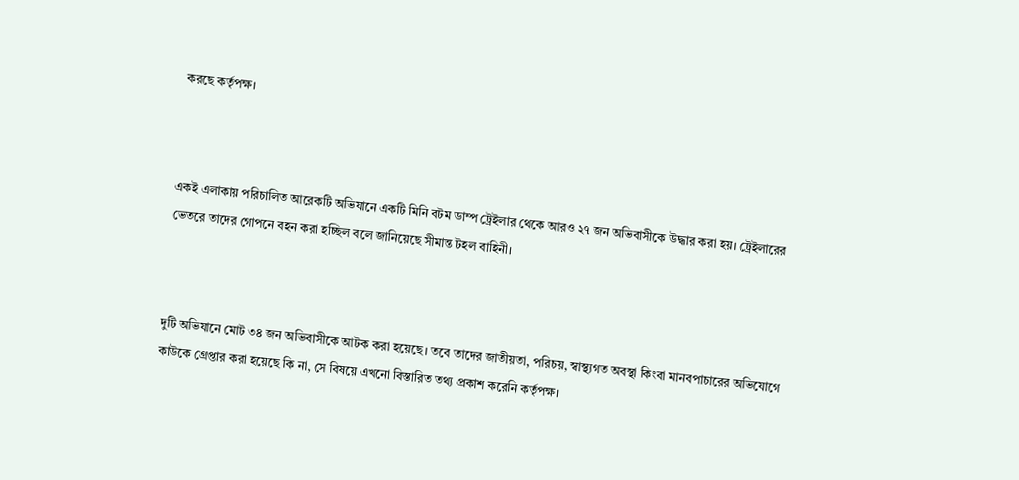করছে কর্তৃপক্ষ।



একই এলাকায় পরিচালিত আরেকটি অভিযানে একটি মিনি বটম ডাম্প ট্রেইলার থেকে আরও ২৭ জন অভিবাসীকে উদ্ধার করা হয়। ট্রেইলারের ভেতরে তাদের গোপনে বহন করা হচ্ছিল বলে জানিয়েছে সীমান্ত টহল বাহিনী।



দুটি অভিযানে মোট ৩৪ জন অভিবাসীকে আটক করা হয়েছে। তবে তাদের জাতীয়তা, পরিচয়, স্বাস্থ্যগত অবস্থা কিংবা মানবপাচারের অভিযোগে কাউকে গ্রেপ্তার করা হয়েছে কি না, সে বিষয়ে এখনো বিস্তারিত তথ্য প্রকাশ করেনি কর্তৃপক্ষ।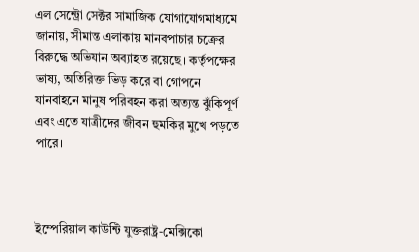এল সেন্ট্রো সেক্টর সামাজিক যোগাযোগমাধ্যমে জানায়, সীমান্ত এলাকায় মানবপাচার চক্রের বিরুদ্ধে অভিযান অব্যাহত রয়েছে। কর্তৃপক্ষের ভাষ্য, অতিরিক্ত ভিড় করে বা গোপনে যানবাহনে মানুষ পরিবহন করা অত্যন্ত ঝুঁকিপূর্ণ এবং এতে যাত্রীদের জীবন হুমকির মুখে পড়তে পারে।



ইম্পেরিয়াল কাউন্টি যুক্তরাষ্ট্র-মেক্সিকো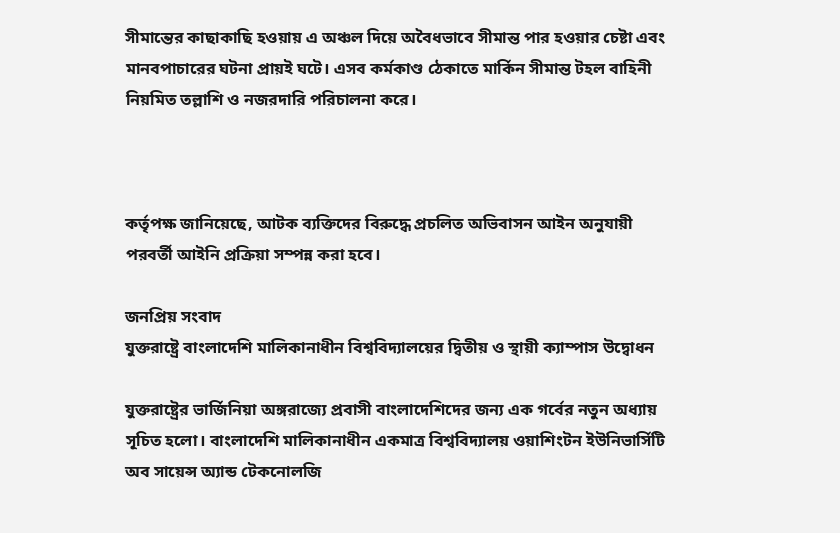সীমান্তের কাছাকাছি হওয়ায় এ অঞ্চল দিয়ে অবৈধভাবে সীমান্ত পার হওয়ার চেষ্টা এবং মানবপাচারের ঘটনা প্রায়ই ঘটে। এসব কর্মকাণ্ড ঠেকাতে মার্কিন সীমান্ত টহল বাহিনী নিয়মিত তল্লাশি ও নজরদারি পরিচালনা করে।



কর্তৃপক্ষ জানিয়েছে, আটক ব্যক্তিদের বিরুদ্ধে প্রচলিত অভিবাসন আইন অনুযায়ী পরবর্তী আইনি প্রক্রিয়া সম্পন্ন করা হবে।

জনপ্রিয় সংবাদ
যুক্তরাষ্ট্রে বাংলাদেশি মালিকানাধীন বিশ্ববিদ্যালয়ের দ্বিতীয় ও স্থায়ী ক্যাম্পাস উদ্বোধন

যুক্তরাষ্ট্রের ভার্জিনিয়া অঙ্গরাজ্যে প্রবাসী বাংলাদেশিদের জন্য এক গর্বের নতুন অধ্যায় সূচিত হলো। বাংলাদেশি মালিকানাধীন একমাত্র বিশ্ববিদ্যালয় ওয়াশিংটন ইউনিভার্সিটি অব সায়েন্স অ্যান্ড টেকনোলজি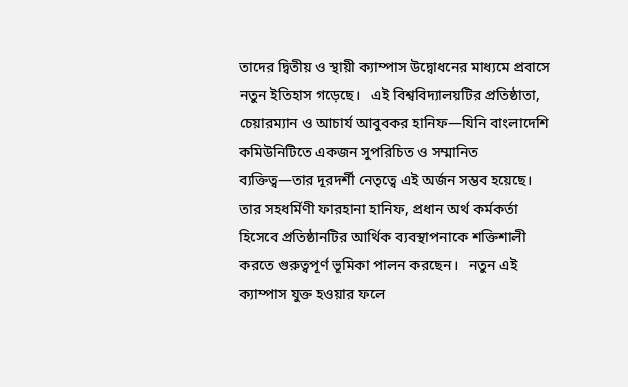তাদের দ্বিতীয় ও স্থায়ী ক্যাম্পাস উদ্বোধনের মাধ্যমে প্রবাসে নতুন ইতিহাস গড়েছে।   এই বিশ্ববিদ্যালয়টির প্রতিষ্ঠাতা, চেয়ারম্যান ও আচার্য আবুবকর হানিফ—যিনি বাংলাদেশি কমিউনিটিতে একজন সুপরিচিত ও সম্মানিত ব্যক্তিত্ব—তার দূরদর্শী নেতৃত্বে এই অর্জন সম্ভব হয়েছে। তার সহধর্মিণী ফারহানা হানিফ, প্রধান অর্থ কর্মকর্তা হিসেবে প্রতিষ্ঠানটির আর্থিক ব্যবস্থাপনাকে শক্তিশালী করতে গুরুত্বপূর্ণ ভূমিকা পালন করছেন।   নতুন এই ক্যাম্পাস যুক্ত হওয়ার ফলে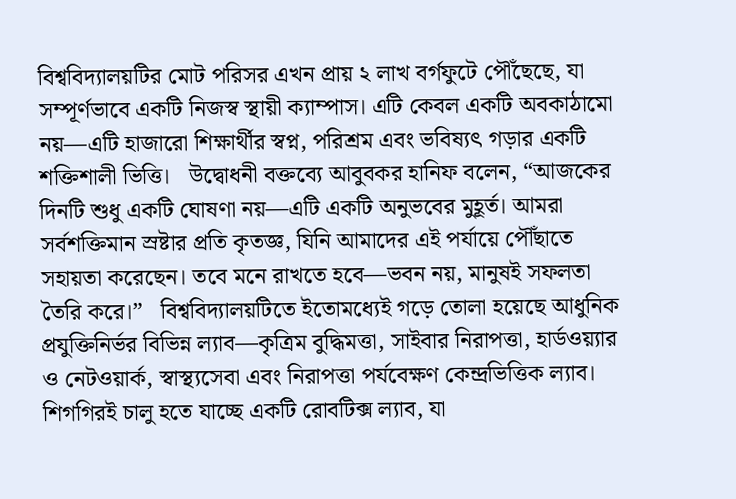বিশ্ববিদ্যালয়টির মোট পরিসর এখন প্রায় ২ লাখ বর্গফুটে পৌঁছেছে, যা সম্পূর্ণভাবে একটি নিজস্ব স্থায়ী ক্যাম্পাস। এটি কেবল একটি অবকাঠামো নয়—এটি হাজারো শিক্ষার্থীর স্বপ্ন, পরিশ্রম এবং ভবিষ্যৎ গড়ার একটি শক্তিশালী ভিত্তি।   উদ্বোধনী বক্তব্যে আবুবকর হানিফ বলেন, “আজকের দিনটি শুধু একটি ঘোষণা নয়—এটি একটি অনুভবের মুহূর্ত। আমরা সর্বশক্তিমান স্রষ্টার প্রতি কৃতজ্ঞ, যিনি আমাদের এই পর্যায়ে পৌঁছাতে সহায়তা করেছেন। তবে মনে রাখতে হবে—ভবন নয়, মানুষই সফলতা তৈরি করে।”   বিশ্ববিদ্যালয়টিতে ইতোমধ্যেই গড়ে তোলা হয়েছে আধুনিক প্রযুক্তিনির্ভর বিভিন্ন ল্যাব—কৃত্রিম বুদ্ধিমত্তা, সাইবার নিরাপত্তা, হার্ডওয়্যার ও নেটওয়ার্ক, স্বাস্থ্যসেবা এবং নিরাপত্তা পর্যবেক্ষণ কেন্দ্রভিত্তিক ল্যাব। শিগগিরই চালু হতে যাচ্ছে একটি রোবটিক্স ল্যাব, যা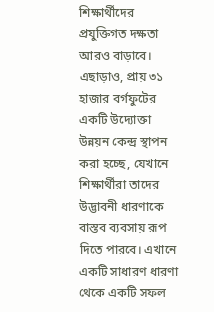শিক্ষার্থীদের প্রযুক্তিগত দক্ষতা আরও বাড়াবে।   এছাড়াও, প্রায় ৩১ হাজার বর্গফুটের একটি উদ্যোক্তা উন্নয়ন কেন্দ্র স্থাপন করা হচ্ছে, যেখানে শিক্ষার্থীরা তাদের উদ্ভাবনী ধারণাকে বাস্তব ব্যবসায় রূপ দিতে পারবে। এখানে একটি সাধারণ ধারণা থেকে একটি সফল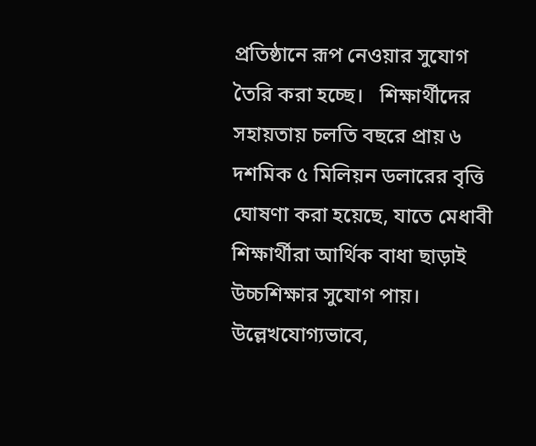প্রতিষ্ঠানে রূপ নেওয়ার সুযোগ তৈরি করা হচ্ছে।   শিক্ষার্থীদের সহায়তায় চলতি বছরে প্রায় ৬ দশমিক ৫ মিলিয়ন ডলারের বৃত্তি ঘোষণা করা হয়েছে, যাতে মেধাবী শিক্ষার্থীরা আর্থিক বাধা ছাড়াই উচ্চশিক্ষার সুযোগ পায়।   উল্লেখযোগ্যভাবে,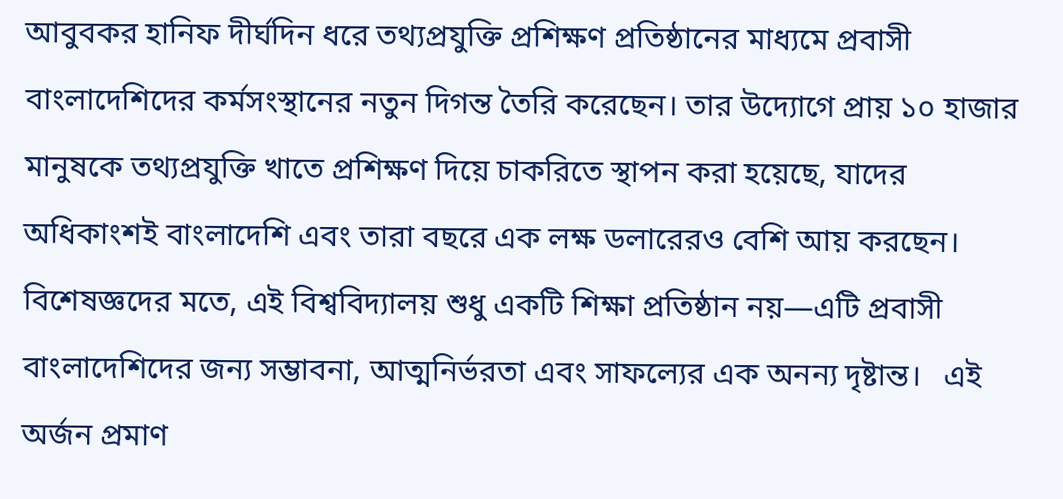আবুবকর হানিফ দীর্ঘদিন ধরে তথ্যপ্রযুক্তি প্রশিক্ষণ প্রতিষ্ঠানের মাধ্যমে প্রবাসী বাংলাদেশিদের কর্মসংস্থানের নতুন দিগন্ত তৈরি করেছেন। তার উদ্যোগে প্রায় ১০ হাজার মানুষকে তথ্যপ্রযুক্তি খাতে প্রশিক্ষণ দিয়ে চাকরিতে স্থাপন করা হয়েছে, যাদের অধিকাংশই বাংলাদেশি এবং তারা বছরে এক লক্ষ ডলারেরও বেশি আয় করছেন।   বিশেষজ্ঞদের মতে, এই বিশ্ববিদ্যালয় শুধু একটি শিক্ষা প্রতিষ্ঠান নয়—এটি প্রবাসী বাংলাদেশিদের জন্য সম্ভাবনা, আত্মনির্ভরতা এবং সাফল্যের এক অনন্য দৃষ্টান্ত।   এই অর্জন প্রমাণ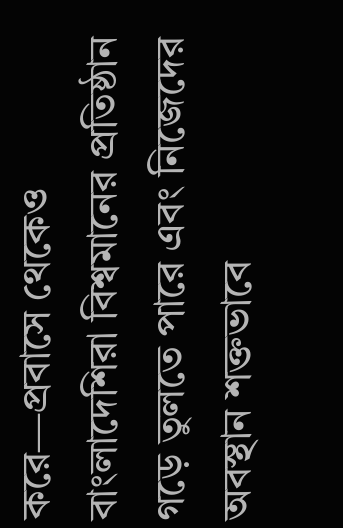করে—প্রবাসে থেকেও বাংলাদেশিরা বিশ্বমানের প্রতিষ্ঠান গড়ে তুলতে পারে এবং নিজেদের অবস্থান শক্তভাবে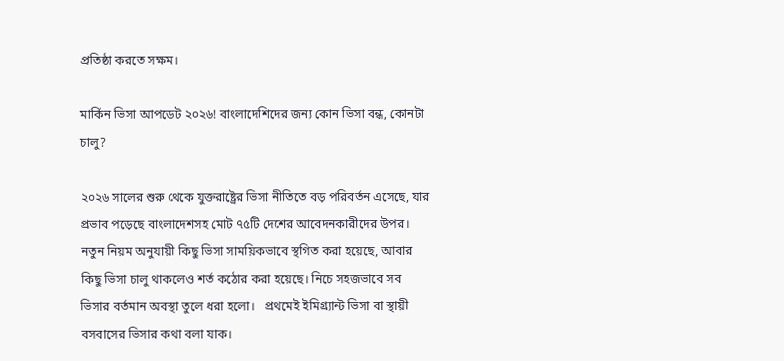প্রতিষ্ঠা করতে সক্ষম।

মার্কিন ভিসা আপডেট ২০২৬! বাংলাদেশিদের জন্য কোন ভিসা বন্ধ, কোনটা চালু?

২০২৬ সালের শুরু থেকে যুক্তরাষ্ট্রের ভিসা নীতিতে বড় পরিবর্তন এসেছে, যার প্রভাব পড়েছে বাংলাদেশসহ মোট ৭৫টি দেশের আবেদনকারীদের উপর। নতুন নিয়ম অনুযায়ী কিছু ভিসা সাময়িকভাবে স্থগিত করা হয়েছে, আবার কিছু ভিসা চালু থাকলেও শর্ত কঠোর করা হয়েছে। নিচে সহজভাবে সব ভিসার বর্তমান অবস্থা তুলে ধরা হলো।   প্রথমেই ইমিগ্র্যান্ট ভিসা বা স্থায়ী বসবাসের ভিসার কথা বলা যাক।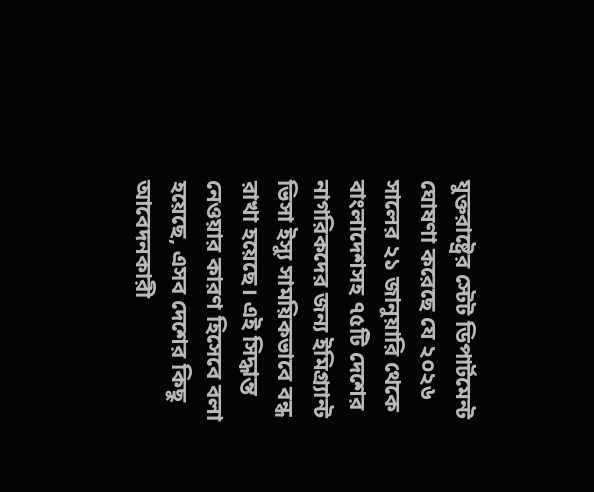যুক্তরাষ্ট্রের স্টেট ডিপার্টমেন্ট ঘোষণা করেছে যে ২০২৬ সালের ২১ জানুয়ারি থেকে বাংলাদেশসহ ৭৫টি দেশের নাগরিকদের জন্য ইমিগ্র্যান্ট ভিসা ইস্যু সাময়িকভাবে বন্ধ রাখা হয়েছে। এই সিদ্ধান্ত নেওয়ার কারণ হিসেবে বলা হয়েছে, এসব দেশের কিছু আবেদনকারী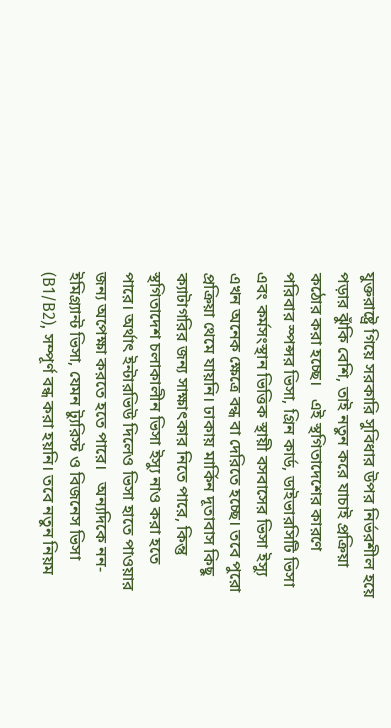যুক্তরাষ্ট্রে গিয়ে সরকারি সুবিধার উপর নির্ভরশীল হয়ে পড়ার ঝুঁকি বেশি, তাই নতুন করে যাচাই প্রক্রিয়া কঠোর করা হচ্ছে।   এই স্থগিতাদেশের কারণে পরিবার স্পন্সর ভিসা, গ্রিন কার্ড, ডাইভারসিটি ভিসা এবং কর্মসংস্থান ভিত্তিক স্থায়ী বসবাসের ভিসা ইস্যু এখন অনেক ক্ষেত্রে বন্ধ বা দেরিতে হচ্ছে। তবে পুরো প্রক্রিয়া থেমে যায়নি। ঢাকায় মার্কিন দূতাবাস কিছু ক্যাটাগরির জন্য সাক্ষাৎকার নিতে পারে, কিন্তু স্থগিতাদেশ চলাকালীন ভিসা ইস্যু নাও করা হতে পারে। অর্থাৎ ইন্টারভিউ দিলেও ভিসা হাতে পাওয়ার জন্য অপেক্ষা করতে হতে পারে।   অন্যদিকে নন-ইমিগ্র্যান্ট ভিসা, যেমন ট্যুরিস্ট ও বিজনেস ভিসা (B1/B2), সম্পূর্ণ বন্ধ করা হয়নি। তবে নতুন নিয়ম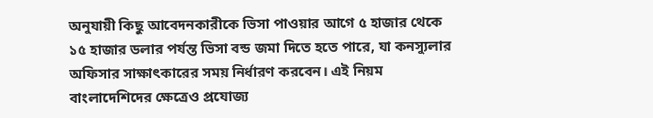অনুযায়ী কিছু আবেদনকারীকে ভিসা পাওয়ার আগে ৫ হাজার থেকে ১৫ হাজার ডলার পর্যন্ত ভিসা বন্ড জমা দিতে হতে পারে, যা কনস্যুলার অফিসার সাক্ষাৎকারের সময় নির্ধারণ করবেন। এই নিয়ম বাংলাদেশিদের ক্ষেত্রেও প্রযোজ্য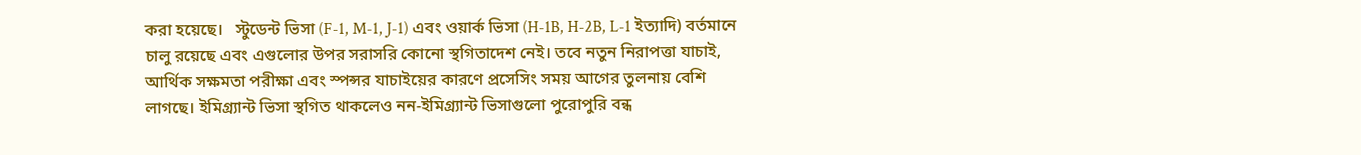করা হয়েছে।   স্টুডেন্ট ভিসা (F-1, M-1, J-1) এবং ওয়ার্ক ভিসা (H-1B, H-2B, L-1 ইত্যাদি) বর্তমানে চালু রয়েছে এবং এগুলোর উপর সরাসরি কোনো স্থগিতাদেশ নেই। তবে নতুন নিরাপত্তা যাচাই, আর্থিক সক্ষমতা পরীক্ষা এবং স্পন্সর যাচাইয়ের কারণে প্রসেসিং সময় আগের তুলনায় বেশি লাগছে। ইমিগ্র্যান্ট ভিসা স্থগিত থাকলেও নন-ইমিগ্র্যান্ট ভিসাগুলো পুরোপুরি বন্ধ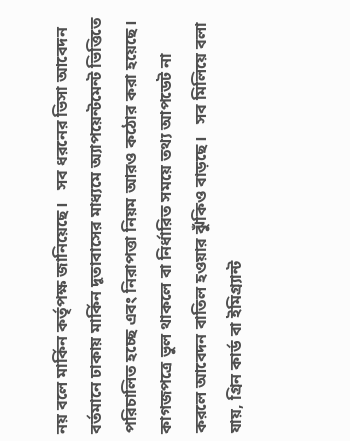নয় বলে মার্কিন কর্তৃপক্ষ জানিয়েছে।   সব ধরনের ভিসা আবেদন বর্তমানে ঢাকায় মার্কিন দূতাবাসের মাধ্যমে অ্যাপয়েন্টমেন্ট ভিত্তিতে পরিচালিত হচ্ছে এবং নিরাপত্তা নিয়ম আরও কঠোর করা হয়েছে। কাগজপত্রে ভুল থাকলে বা নির্ধারিত সময়ে তথ্য আপডেট না করলে আবেদন বাতিল হওয়ার ঝুঁকিও বাড়ছে।   সব মিলিয়ে বলা যায়, গ্রিন কার্ড বা ইমিগ্র্যান্ট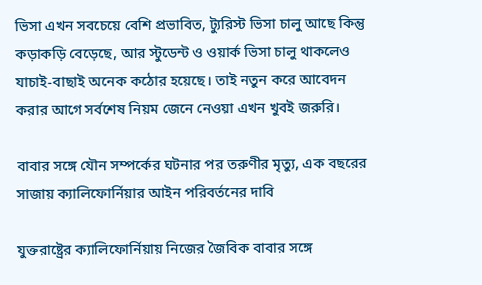ভিসা এখন সবচেয়ে বেশি প্রভাবিত, ট্যুরিস্ট ভিসা চালু আছে কিন্তু কড়াকড়ি বেড়েছে, আর স্টুডেন্ট ও ওয়ার্ক ভিসা চালু থাকলেও যাচাই-বাছাই অনেক কঠোর হয়েছে। তাই নতুন করে আবেদন করার আগে সর্বশেষ নিয়ম জেনে নেওয়া এখন খুবই জরুরি।

বাবার সঙ্গে যৌন সম্পর্কের ঘটনার পর তরুণীর মৃত্যু, এক বছরের সাজায় ক্যালিফোর্নিয়ার আইন পরিবর্তনের দাবি

যুক্তরাষ্ট্রের ক্যালিফোর্নিয়ায় নিজের জৈবিক বাবার সঙ্গে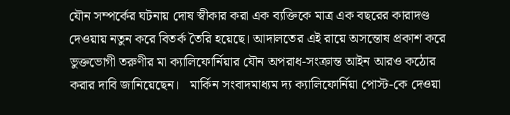যৌন সম্পর্কের ঘটনায় দোষ স্বীকার করা এক ব্যক্তিকে মাত্র এক বছরের কারাদণ্ড দেওয়ায় নতুন করে বিতর্ক তৈরি হয়েছে। আদালতের এই রায়ে অসন্তোষ প্রকাশ করে ভুক্তভোগী তরুণীর মা ক্যালিফোর্নিয়ার যৌন অপরাধ-সংক্রান্ত আইন আরও কঠোর করার দাবি জানিয়েছেন।   মার্কিন সংবাদমাধ্যম দ্য ক্যালিফোর্নিয়া পোস্ট-কে দেওয়া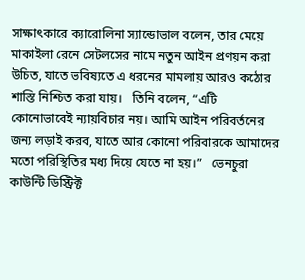সাক্ষাৎকারে ক্যারোলিনা স্যান্ডোভাল বলেন, তার মেয়ে মাকাইলা রেনে সেটলসের নামে নতুন আইন প্রণয়ন করা উচিত, যাতে ভবিষ্যতে এ ধরনের মামলায় আরও কঠোর শাস্তি নিশ্চিত করা যায়।   তিনি বলেন, “এটি কোনোভাবেই ন্যায়বিচার নয়। আমি আইন পরিবর্তনের জন্য লড়াই করব, যাতে আর কোনো পরিবারকে আমাদের মতো পরিস্থিতির মধ্য দিয়ে যেতে না হয়।”   ভেনচুরা কাউন্টি ডিস্ট্রিক্ট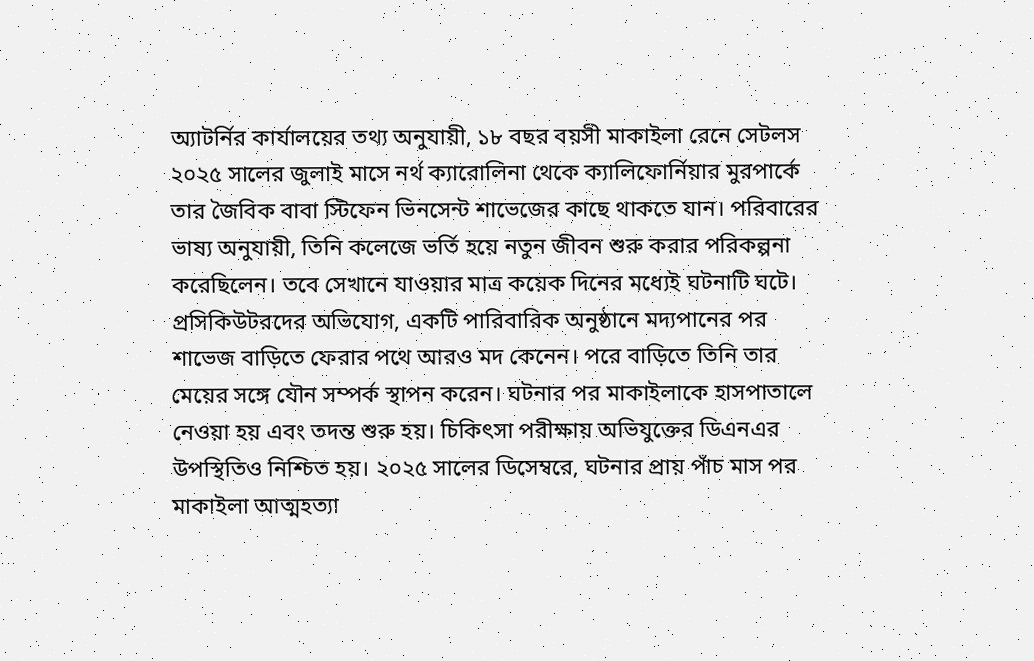অ্যাটর্নির কার্যালয়ের তথ্য অনুযায়ী, ১৮ বছর বয়সী মাকাইলা রেনে সেটলস ২০২৫ সালের জুলাই মাসে নর্থ ক্যারোলিনা থেকে ক্যালিফোর্নিয়ার মুরপার্কে তার জৈবিক বাবা স্টিফেন ভিনসেন্ট শাভেজের কাছে থাকতে যান। পরিবারের ভাষ্য অনুযায়ী, তিনি কলেজে ভর্তি হয়ে নতুন জীবন শুরু করার পরিকল্পনা করেছিলেন। তবে সেখানে যাওয়ার মাত্র কয়েক দিনের মধ্যেই ঘটনাটি ঘটে।   প্রসিকিউটরদের অভিযোগ, একটি পারিবারিক অনুষ্ঠানে মদ্যপানের পর শাভেজ বাড়িতে ফেরার পথে আরও মদ কেনেন। পরে বাড়িতে তিনি তার মেয়ের সঙ্গে যৌন সম্পর্ক স্থাপন করেন। ঘটনার পর মাকাইলাকে হাসপাতালে নেওয়া হয় এবং তদন্ত শুরু হয়। চিকিৎসা পরীক্ষায় অভিযুক্তের ডিএনএর উপস্থিতিও নিশ্চিত হয়। ২০২৫ সালের ডিসেম্বরে, ঘটনার প্রায় পাঁচ মাস পর মাকাইলা আত্মহত্যা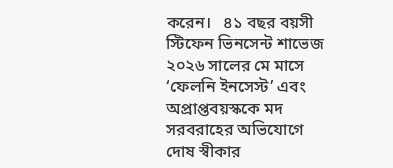করেন।   ৪১ বছর বয়সী স্টিফেন ভিনসেন্ট শাভেজ ২০২৬ সালের মে মাসে ‘ফেলনি ইনসেস্ট’ এবং অপ্রাপ্তবয়স্ককে মদ সরবরাহের অভিযোগে দোষ স্বীকার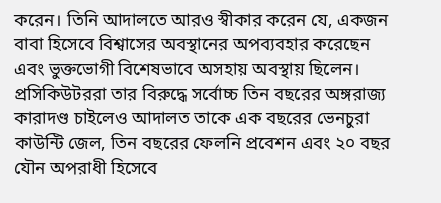করেন। তিনি আদালতে আরও স্বীকার করেন যে, একজন বাবা হিসেবে বিশ্বাসের অবস্থানের অপব্যবহার করেছেন এবং ভুক্তভোগী বিশেষভাবে অসহায় অবস্থায় ছিলেন।   প্রসিকিউটররা তার বিরুদ্ধে সর্বোচ্চ তিন বছরের অঙ্গরাজ্য কারাদণ্ড চাইলেও আদালত তাকে এক বছরের ভেনচুরা কাউন্টি জেল, তিন বছরের ফেলনি প্রবেশন এবং ২০ বছর যৌন অপরাধী হিসেবে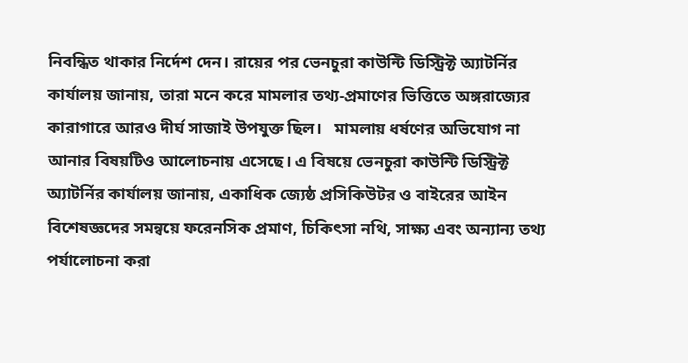নিবন্ধিত থাকার নির্দেশ দেন। রায়ের পর ভেনচুরা কাউন্টি ডিস্ট্রিক্ট অ্যাটর্নির কার্যালয় জানায়, তারা মনে করে মামলার তথ্য-প্রমাণের ভিত্তিতে অঙ্গরাজ্যের কারাগারে আরও দীর্ঘ সাজাই উপযুক্ত ছিল।   মামলায় ধর্ষণের অভিযোগ না আনার বিষয়টিও আলোচনায় এসেছে। এ বিষয়ে ভেনচুরা কাউন্টি ডিস্ট্রিক্ট অ্যাটর্নির কার্যালয় জানায়, একাধিক জ্যেষ্ঠ প্রসিকিউটর ও বাইরের আইন বিশেষজ্ঞদের সমন্বয়ে ফরেনসিক প্রমাণ, চিকিৎসা নথি, সাক্ষ্য এবং অন্যান্য তথ্য পর্যালোচনা করা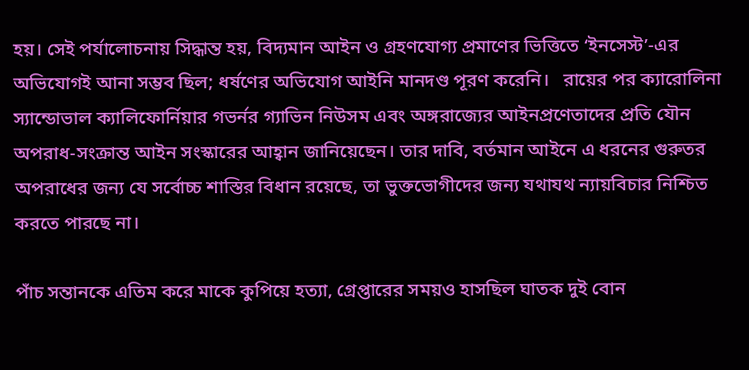হয়। সেই পর্যালোচনায় সিদ্ধান্ত হয়, বিদ্যমান আইন ও গ্রহণযোগ্য প্রমাণের ভিত্তিতে ‘ইনসেস্ট’-এর অভিযোগই আনা সম্ভব ছিল; ধর্ষণের অভিযোগ আইনি মানদণ্ড পূরণ করেনি।   রায়ের পর ক্যারোলিনা স্যান্ডোভাল ক্যালিফোর্নিয়ার গভর্নর গ্যাভিন নিউসম এবং অঙ্গরাজ্যের আইনপ্রণেতাদের প্রতি যৌন অপরাধ-সংক্রান্ত আইন সংস্কারের আহ্বান জানিয়েছেন। তার দাবি, বর্তমান আইনে এ ধরনের গুরুতর অপরাধের জন্য যে সর্বোচ্চ শাস্তির বিধান রয়েছে, তা ভুক্তভোগীদের জন্য যথাযথ ন্যায়বিচার নিশ্চিত করতে পারছে না।

পাঁচ সন্তানকে এতিম করে মাকে কুপিয়ে হত্যা, গ্রেপ্তারের সময়ও হাসছিল ঘাতক দুই বোন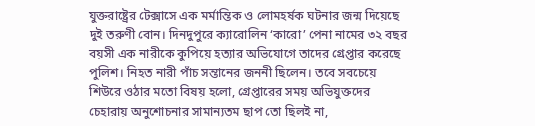যুক্তরাষ্ট্রের টেক্সাসে এক মর্মান্তিক ও লোমহর্ষক ঘটনার জন্ম দিয়েছে দুই তরুণী বোন। দিনদুপুরে ক্যারোলিন ‘কারো’ পেনা নামের ৩২ বছর বয়সী এক নারীকে কুপিয়ে হত্যার অভিযোগে তাদের গ্রেপ্তার করেছে পুলিশ। নিহত নারী পাঁচ সন্তানের জননী ছিলেন। তবে সবচেয়ে শিউরে ওঠার মতো বিষয় হলো, গ্রেপ্তারের সময় অভিযুক্তদের চেহারায় অনুশোচনার সামান্যতম ছাপ তো ছিলই না,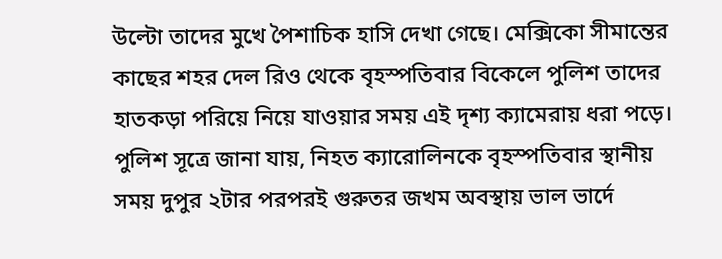উল্টো তাদের মুখে পৈশাচিক হাসি দেখা গেছে। মেক্সিকো সীমান্তের কাছের শহর দেল রিও থেকে বৃহস্পতিবার বিকেলে পুলিশ তাদের হাতকড়া পরিয়ে নিয়ে যাওয়ার সময় এই দৃশ্য ক্যামেরায় ধরা পড়ে।   পুলিশ সূত্রে জানা যায়, নিহত ক্যারোলিনকে বৃহস্পতিবার স্থানীয় সময় দুপুর ২টার পরপরই গুরুতর জখম অবস্থায় ভাল ভার্দে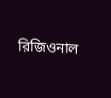রিজিওনাল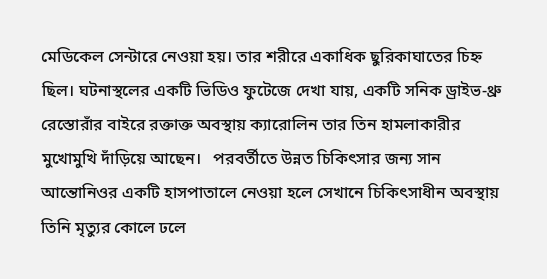মেডিকেল সেন্টারে নেওয়া হয়। তার শরীরে একাধিক ছুরিকাঘাতের চিহ্ন ছিল। ঘটনাস্থলের একটি ভিডিও ফুটেজে দেখা যায়, একটি সনিক ড্রাইভ-থ্রু রেস্তোরাঁর বাইরে রক্তাক্ত অবস্থায় ক্যারোলিন তার তিন হামলাকারীর মুখোমুখি দাঁড়িয়ে আছেন।   পরবর্তীতে উন্নত চিকিৎসার জন্য সান আন্তোনিওর একটি হাসপাতালে নেওয়া হলে সেখানে চিকিৎসাধীন অবস্থায় তিনি মৃত্যুর কোলে ঢলে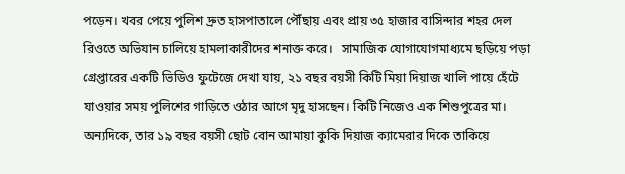পড়েন। খবর পেয়ে পুলিশ দ্রুত হাসপাতালে পৌঁছায় এবং প্রায় ৩৫ হাজার বাসিন্দার শহর দেল রিওতে অভিযান চালিয়ে হামলাকারীদের শনাক্ত করে।   সামাজিক যোগাযোগমাধ্যমে ছড়িয়ে পড়া গ্রেপ্তারের একটি ভিডিও ফুটেজে দেখা যায়, ২১ বছর বয়সী কিটি মিয়া দিয়াজ খালি পায়ে হেঁটে যাওয়ার সময় পুলিশের গাড়িতে ওঠার আগে মৃদু হাসছেন। কিটি নিজেও এক শিশুপুত্রের মা। অন্যদিকে, তার ১৯ বছর বয়সী ছোট বোন আমায়া কুকি দিয়াজ ক্যামেরার দিকে তাকিয়ে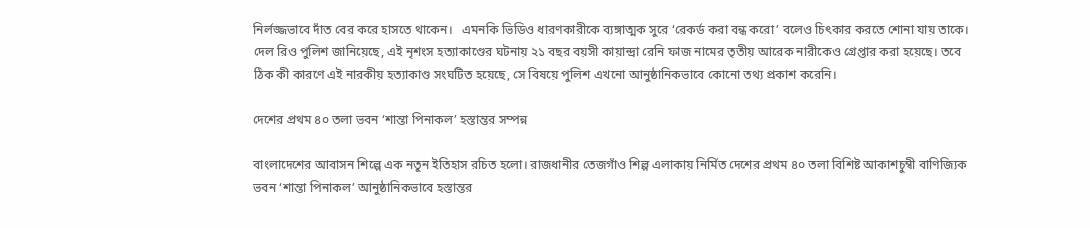নির্লজ্জভাবে দাঁত বের করে হাসতে থাকেন।   এমনকি ভিডিও ধারণকারীকে ব্যঙ্গাত্মক সুরে ‘রেকর্ড করা বন্ধ করো’ বলেও চিৎকার করতে শোনা যায় তাকে। দেল রিও পুলিশ জানিয়েছে, এই নৃশংস হত্যাকাণ্ডের ঘটনায় ২১ বছর বয়সী কায়ান্দ্রা রেনি ফাজ নামের তৃতীয় আরেক নারীকেও গ্রেপ্তার করা হয়েছে। তবে ঠিক কী কারণে এই নারকীয় হত্যাকাণ্ড সংঘটিত হয়েছে, সে বিষয়ে পুলিশ এখনো আনুষ্ঠানিকভাবে কোনো তথ্য প্রকাশ করেনি।

দেশের প্রথম ৪০ তলা ভবন ‘শান্তা পিনাকল’ হস্তান্তর সম্পন্ন

বাংলাদেশের আবাসন শিল্পে এক নতুন ইতিহাস রচিত হলো। রাজধানীর তেজগাঁও শিল্প এলাকায় নির্মিত দেশের প্রথম ৪০ তলা বিশিষ্ট আকাশচুম্বী বাণিজ্যিক ভবন ‘শান্তা পিনাকল’ আনুষ্ঠানিকভাবে হস্তান্তর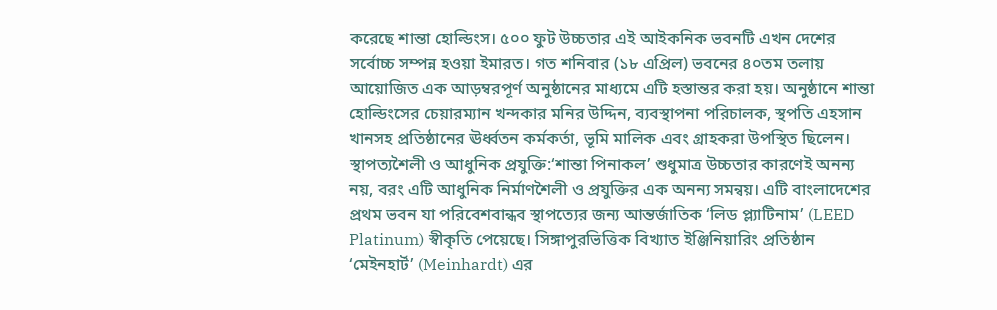করেছে শান্তা হোল্ডিংস। ৫০০ ফুট উচ্চতার এই আইকনিক ভবনটি এখন দেশের সর্বোচ্চ সম্পন্ন হওয়া ইমারত। গত শনিবার (১৮ এপ্রিল) ভবনের ৪০তম তলায় আয়োজিত এক আড়ম্বরপূর্ণ অনুষ্ঠানের মাধ্যমে এটি হস্তান্তর করা হয়। অনুষ্ঠানে শান্তা হোল্ডিংসের চেয়ারম্যান খন্দকার মনির উদ্দিন, ব্যবস্থাপনা পরিচালক, স্থপতি এহসান খানসহ প্রতিষ্ঠানের ঊর্ধ্বতন কর্মকর্তা, ভূমি মালিক এবং গ্রাহকরা উপস্থিত ছিলেন। স্থাপত্যশৈলী ও আধুনিক প্রযুক্তি:‘শান্তা পিনাকল’ শুধুমাত্র উচ্চতার কারণেই অনন্য নয়, বরং এটি আধুনিক নির্মাণশৈলী ও প্রযুক্তির এক অনন্য সমন্বয়। এটি বাংলাদেশের প্রথম ভবন যা পরিবেশবান্ধব স্থাপত্যের জন্য আন্তর্জাতিক ‘লিড প্ল্যাটিনাম’ (LEED Platinum) স্বীকৃতি পেয়েছে। সিঙ্গাপুরভিত্তিক বিখ্যাত ইঞ্জিনিয়ারিং প্রতিষ্ঠান ‘মেইনহার্ট’ (Meinhardt) এর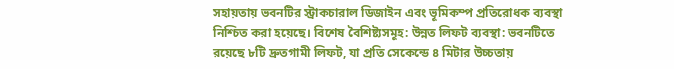সহায়তায় ভবনটির স্ট্রাকচারাল ডিজাইন এবং ভূমিকম্প প্রতিরোধক ব্যবস্থা নিশ্চিত করা হয়েছে। বিশেষ বৈশিষ্ট্যসমূহ: উন্নত লিফট ব্যবস্থা: ভবনটিতে রয়েছে ৮টি দ্রুতগামী লিফট, যা প্রতি সেকেন্ডে ৪ মিটার উচ্চতায়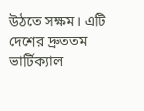উঠতে সক্ষম। এটি দেশের দ্রুততম ভার্টিক্যাল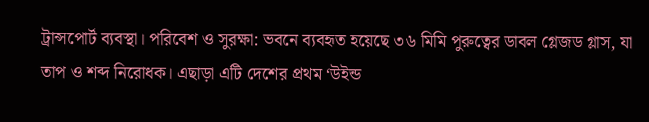ট্রান্সপোর্ট ব্যবস্থা। পরিবেশ ও সুরক্ষা: ভবনে ব্যবহৃত হয়েছে ৩৬ মিমি পুরুত্বের ডাবল গ্লেজড গ্লাস, যা তাপ ও শব্দ নিরোধক। এছাড়া এটি দেশের প্রথম ‘উইন্ড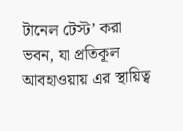টানেল টেস্ট’ করা ভবন, যা প্রতিকূল আবহাওয়ায় এর স্থায়িত্ব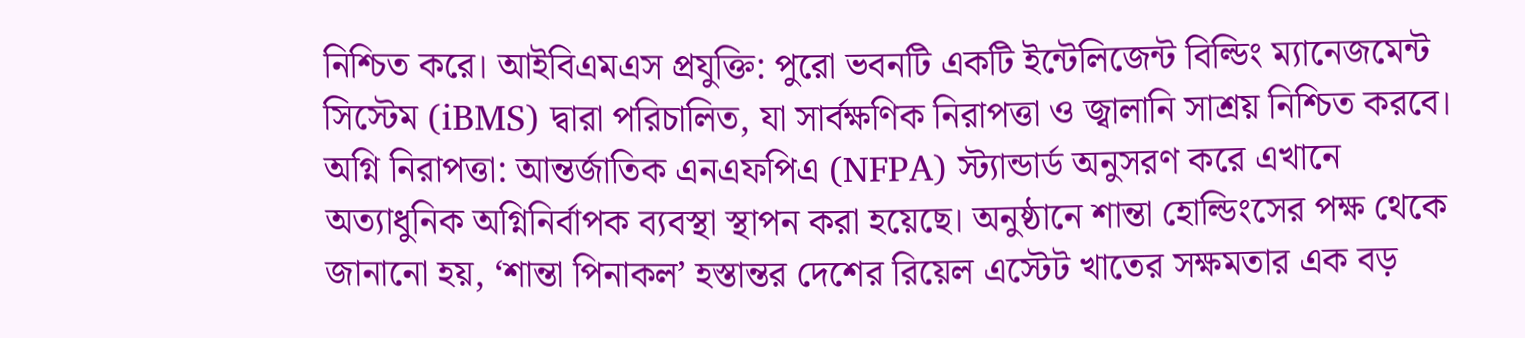নিশ্চিত করে। আইবিএমএস প্রযুক্তি: পুরো ভবনটি একটি ইন্টেলিজেন্ট বিল্ডিং ম্যানেজমেন্ট সিস্টেম (iBMS) দ্বারা পরিচালিত, যা সার্বক্ষণিক নিরাপত্তা ও জ্বালানি সাশ্রয় নিশ্চিত করবে। অগ্নি নিরাপত্তা: আন্তর্জাতিক এনএফপিএ (NFPA) স্ট্যান্ডার্ড অনুসরণ করে এখানে অত্যাধুনিক অগ্নিনির্বাপক ব্যবস্থা স্থাপন করা হয়েছে। অনুষ্ঠানে শান্তা হোল্ডিংসের পক্ষ থেকে জানানো হয়, ‘শান্তা পিনাকল’ হস্তান্তর দেশের রিয়েল এস্টেট খাতের সক্ষমতার এক বড়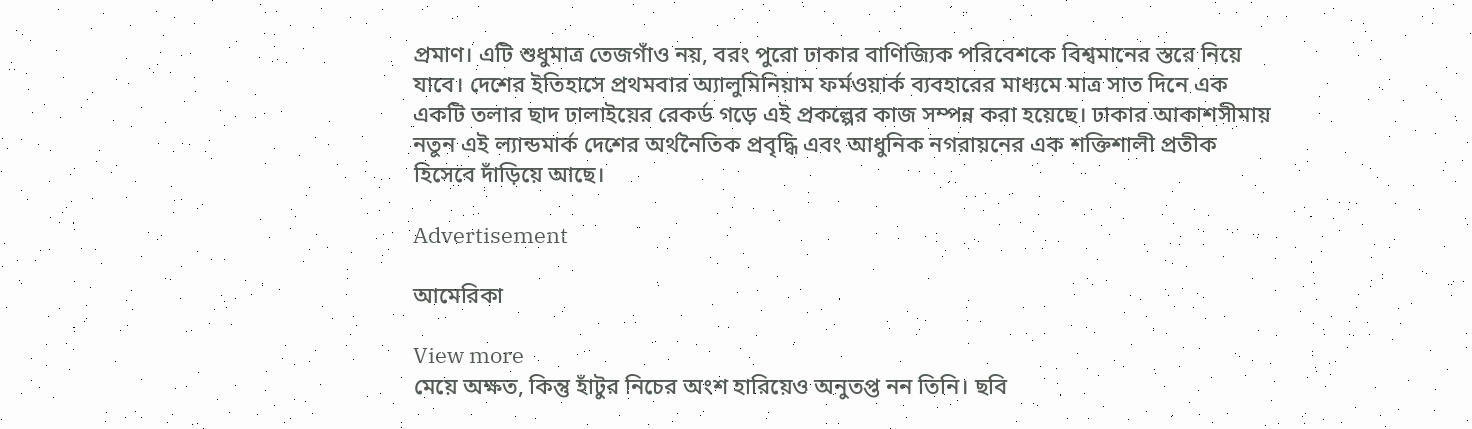প্রমাণ। এটি শুধুমাত্র তেজগাঁও নয়, বরং পুরো ঢাকার বাণিজ্যিক পরিবেশকে বিশ্বমানের স্তরে নিয়ে যাবে। দেশের ইতিহাসে প্রথমবার অ্যালুমিনিয়াম ফর্মওয়ার্ক ব্যবহারের মাধ্যমে মাত্র সাত দিনে এক একটি তলার ছাদ ঢালাইয়ের রেকর্ড গড়ে এই প্রকল্পের কাজ সম্পন্ন করা হয়েছে। ঢাকার আকাশসীমায় নতুন এই ল্যান্ডমার্ক দেশের অর্থনৈতিক প্রবৃদ্ধি এবং আধুনিক নগরায়নের এক শক্তিশালী প্রতীক হিসেবে দাঁড়িয়ে আছে।

Advertisement

আমেরিকা

View more
মেয়ে অক্ষত, কিন্তু হাঁটুর নিচের অংশ হারিয়েও অনুতপ্ত নন তিনি। ছবি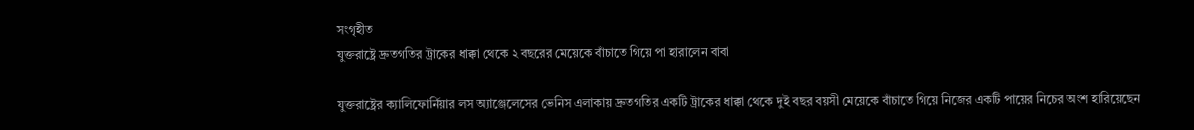সংগৃহীত
যুক্তরাষ্ট্রে দ্রুতগতির ট্রাকের ধাক্কা থেকে ২ বছরের মেয়েকে বাঁচাতে গিয়ে পা হারালেন বাবা

যুক্তরাষ্ট্রের ক্যালিফোর্নিয়ার লস অ্যাঞ্জেলেসের ভেনিস এলাকায় দ্রুতগতির একটি ট্রাকের ধাক্কা থেকে দুই বছর বয়সী মেয়েকে বাঁচাতে গিয়ে নিজের একটি পায়ের নিচের অংশ হারিয়েছেন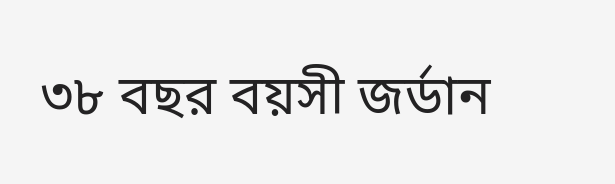৩৮ বছর বয়সী জর্ডান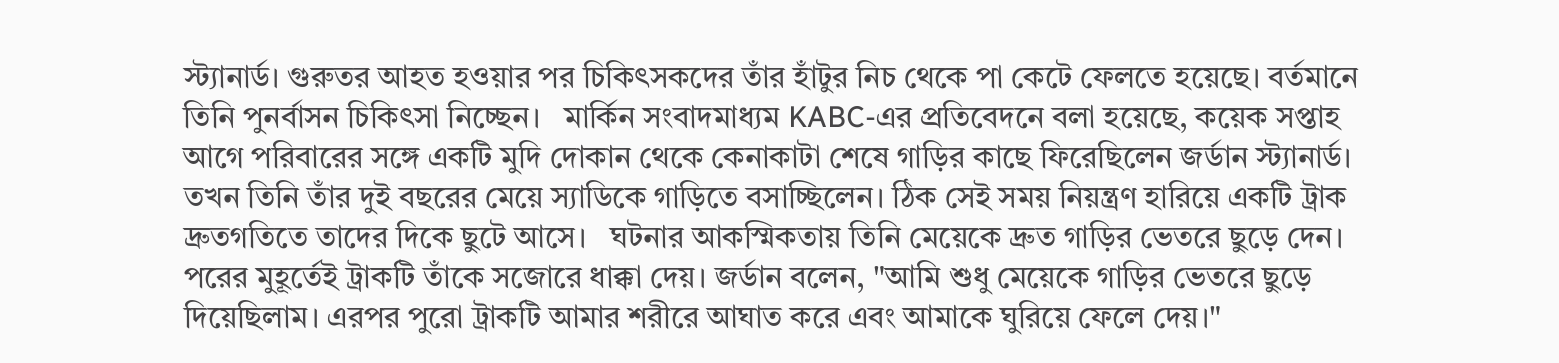স্ট্যানার্ড। গুরুতর আহত হওয়ার পর চিকিৎসকদের তাঁর হাঁটুর নিচ থেকে পা কেটে ফেলতে হয়েছে। বর্তমানে তিনি পুনর্বাসন চিকিৎসা নিচ্ছেন।   মার্কিন সংবাদমাধ্যম KABC-এর প্রতিবেদনে বলা হয়েছে, কয়েক সপ্তাহ আগে পরিবারের সঙ্গে একটি মুদি দোকান থেকে কেনাকাটা শেষে গাড়ির কাছে ফিরেছিলেন জর্ডান স্ট্যানার্ড। তখন তিনি তাঁর দুই বছরের মেয়ে স্যাডিকে গাড়িতে বসাচ্ছিলেন। ঠিক সেই সময় নিয়ন্ত্রণ হারিয়ে একটি ট্রাক দ্রুতগতিতে তাদের দিকে ছুটে আসে।   ঘটনার আকস্মিকতায় তিনি মেয়েকে দ্রুত গাড়ির ভেতরে ছুড়ে দেন। পরের মুহূর্তেই ট্রাকটি তাঁকে সজোরে ধাক্কা দেয়। জর্ডান বলেন, "আমি শুধু মেয়েকে গাড়ির ভেতরে ছুড়ে দিয়েছিলাম। এরপর পুরো ট্রাকটি আমার শরীরে আঘাত করে এবং আমাকে ঘুরিয়ে ফেলে দেয়।"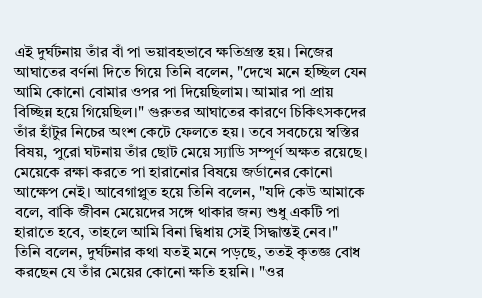এই দুর্ঘটনায় তাঁর বাঁ পা ভয়াবহভাবে ক্ষতিগ্রস্ত হয়। নিজের আঘাতের বর্ণনা দিতে গিয়ে তিনি বলেন, "দেখে মনে হচ্ছিল যেন আমি কোনো বোমার ওপর পা দিয়েছিলাম। আমার পা প্রায় বিচ্ছিন্ন হয়ে গিয়েছিল।" গুরুতর আঘাতের কারণে চিকিৎসকদের তাঁর হাঁটুর নিচের অংশ কেটে ফেলতে হয়। তবে সবচেয়ে স্বস্তির বিষয়, পুরো ঘটনায় তাঁর ছোট মেয়ে স্যাডি সম্পূর্ণ অক্ষত রয়েছে।   মেয়েকে রক্ষা করতে পা হারানোর বিষয়ে জর্ডানের কোনো আক্ষেপ নেই। আবেগাপ্লুত হয়ে তিনি বলেন, "যদি কেউ আমাকে বলে, বাকি জীবন মেয়েদের সঙ্গে থাকার জন্য শুধু একটি পা হারাতে হবে, তাহলে আমি বিনা দ্বিধায় সেই সিদ্ধান্তই নেব।"   তিনি বলেন, দুর্ঘটনার কথা যতই মনে পড়ছে, ততই কৃতজ্ঞ বোধ করছেন যে তাঁর মেয়ের কোনো ক্ষতি হয়নি। "ওর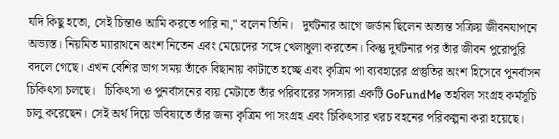যদি কিছু হতো, সেই চিন্তাও আমি করতে পারি না," বলেন তিনি।   দুর্ঘটনার আগে জর্ডান ছিলেন অত্যন্ত সক্রিয় জীবনযাপনে অভ্যস্ত। নিয়মিত ম্যারাথনে অংশ নিতেন এবং মেয়েদের সঙ্গে খেলাধুলা করতেন। কিন্তু দুর্ঘটনার পর তাঁর জীবন পুরোপুরি বদলে গেছে। এখন বেশির ভাগ সময় তাঁকে বিছানায় কাটাতে হচ্ছে এবং কৃত্রিম পা ব্যবহারের প্রস্তুতির অংশ হিসেবে পুনর্বাসন চিকিৎসা চলছে।   চিকিৎসা ও পুনর্বাসনের ব্যয় মেটাতে তাঁর পরিবারের সদস্যরা একটি GoFundMe তহবিল সংগ্রহ কর্মসূচি চালু করেছেন। সেই অর্থ দিয়ে ভবিষ্যতে তাঁর জন্য কৃত্রিম পা সংগ্রহ এবং চিকিৎসার খরচ বহনের পরিকল্পনা করা হয়েছে।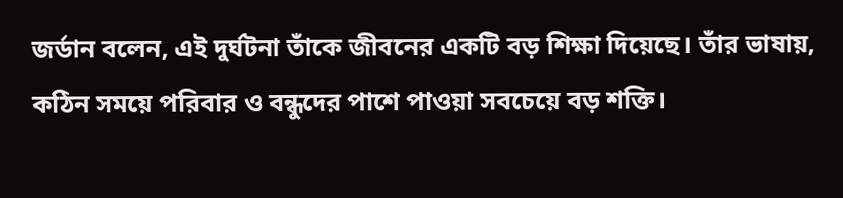জর্ডান বলেন, এই দুর্ঘটনা তাঁকে জীবনের একটি বড় শিক্ষা দিয়েছে। তাঁর ভাষায়, কঠিন সময়ে পরিবার ও বন্ধুদের পাশে পাওয়া সবচেয়ে বড় শক্তি।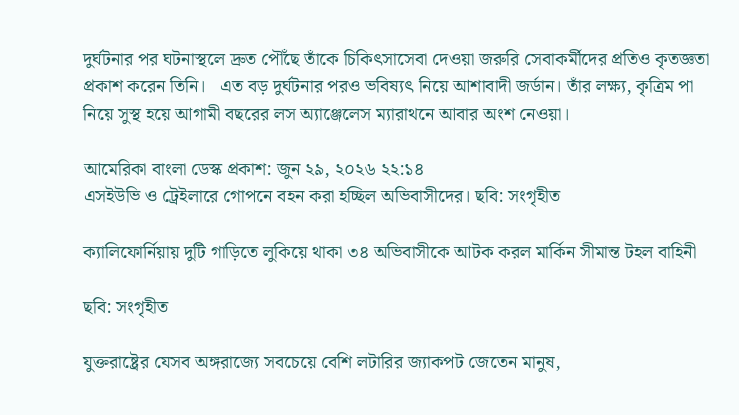দুর্ঘটনার পর ঘটনাস্থলে দ্রুত পৌঁছে তাঁকে চিকিৎসাসেবা দেওয়া জরুরি সেবাকর্মীদের প্রতিও কৃতজ্ঞতা প্রকাশ করেন তিনি।   এত বড় দুর্ঘটনার পরও ভবিষ্যৎ নিয়ে আশাবাদী জর্ডান। তাঁর লক্ষ্য, কৃত্রিম পা নিয়ে সুস্থ হয়ে আগামী বছরের লস অ্যাঞ্জেলেস ম্যারাথনে আবার অংশ নেওয়া।

আমেরিকা বাংলা ডেস্ক প্রকাশ: জুন ২৯, ২০২৬ ২২:১৪
এসইউভি ও ট্রেইলারে গোপনে বহন করা হচ্ছিল অভিবাসীদের। ছবি: সংগৃহীত

ক্যালিফোর্নিয়ায় দুটি গাড়িতে লুকিয়ে থাকা ৩৪ অভিবাসীকে আটক করল মার্কিন সীমান্ত টহল বাহিনী

ছবি: সংগৃহীত

যুক্তরাষ্ট্রের যেসব অঙ্গরাজ্যে সবচেয়ে বেশি লটারির জ্যাকপট জেতেন মানুষ,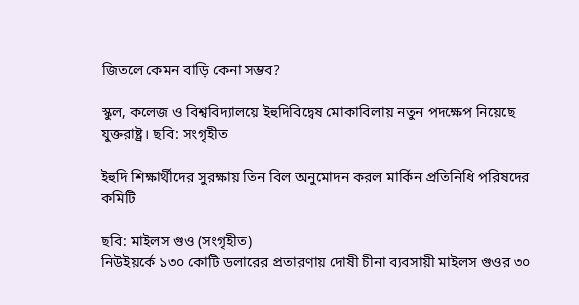জিতলে কেমন বাড়ি কেনা সম্ভব?

স্কুল, কলেজ ও বিশ্ববিদ্যালয়ে ইহুদিবিদ্বেষ মোকাবিলায় নতুন পদক্ষেপ নিয়েছে যুক্তরাষ্ট্র। ছবি: সংগৃহীত

ইহুদি শিক্ষার্থীদের সুরক্ষায় তিন বিল অনুমোদন করল মার্কিন প্রতিনিধি পরিষদের কমিটি

ছবি: মাইলস গুও (সংগৃহীত)
নিউইয়র্কে ১৩০ কোটি ডলারের প্রতারণায় দোষী চীনা ব্যবসায়ী মাইলস গুওর ৩০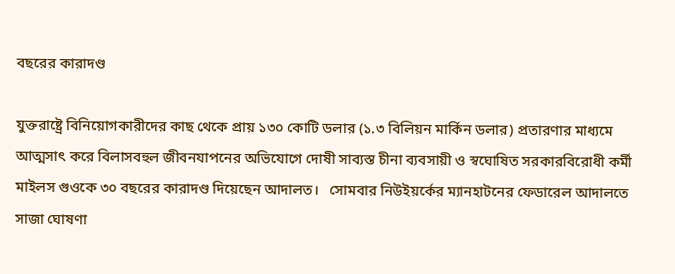বছরের কারাদণ্ড

যুক্তরাষ্ট্রে বিনিয়োগকারীদের কাছ থেকে প্রায় ১৩০ কোটি ডলার (১.৩ বিলিয়ন মার্কিন ডলার) প্রতারণার মাধ্যমে আত্মসাৎ করে বিলাসবহুল জীবনযাপনের অভিযোগে দোষী সাব্যস্ত চীনা ব্যবসায়ী ও স্বঘোষিত সরকারবিরোধী কর্মী মাইলস গুওকে ৩০ বছরের কারাদণ্ড দিয়েছেন আদালত।   সোমবার নিউইয়র্কের ম্যানহাটনের ফেডারেল আদালতে সাজা ঘোষণা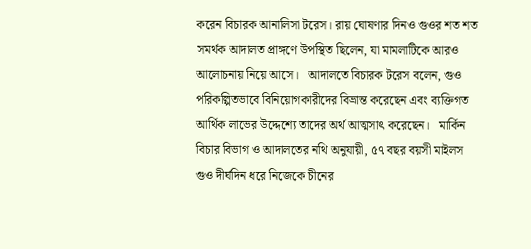করেন বিচারক আনালিসা টরেস। রায় ঘোষণার দিনও গুওর শত শত সমর্থক আদালত প্রাঙ্গণে উপস্থিত ছিলেন, যা মামলাটিকে আরও আলোচনায় নিয়ে আসে।   আদালতে বিচারক টরেস বলেন, গুও পরিকল্পিতভাবে বিনিয়োগকারীদের বিভ্রান্ত করেছেন এবং ব্যক্তিগত আর্থিক লাভের উদ্দেশ্যে তাদের অর্থ আত্মসাৎ করেছেন।   মার্কিন বিচার বিভাগ ও আদালতের নথি অনুযায়ী, ৫৭ বছর বয়সী মাইলস গুও দীর্ঘদিন ধরে নিজেকে চীনের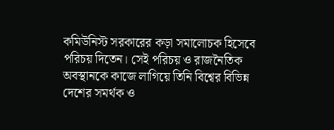কমিউনিস্ট সরকারের কড়া সমালোচক হিসেবে পরিচয় দিতেন। সেই পরিচয় ও রাজনৈতিক অবস্থানকে কাজে লাগিয়ে তিনি বিশ্বের বিভিন্ন দেশের সমর্থক ও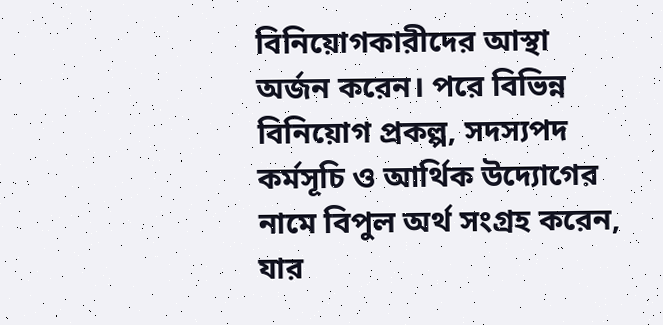বিনিয়োগকারীদের আস্থা অর্জন করেন। পরে বিভিন্ন বিনিয়োগ প্রকল্প, সদস্যপদ কর্মসূচি ও আর্থিক উদ্যোগের নামে বিপুল অর্থ সংগ্রহ করেন, যার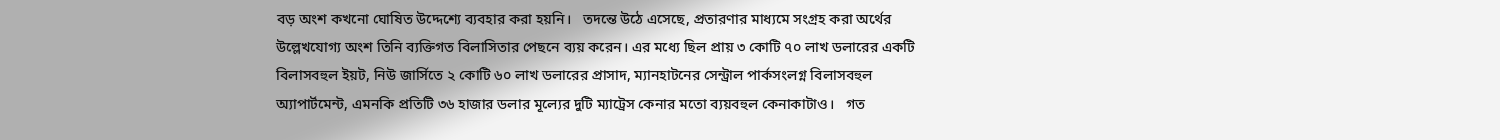বড় অংশ কখনো ঘোষিত উদ্দেশ্যে ব্যবহার করা হয়নি।   তদন্তে উঠে এসেছে, প্রতারণার মাধ্যমে সংগ্রহ করা অর্থের উল্লেখযোগ্য অংশ তিনি ব্যক্তিগত বিলাসিতার পেছনে ব্যয় করেন। এর মধ্যে ছিল প্রায় ৩ কোটি ৭০ লাখ ডলারের একটি বিলাসবহুল ইয়ট, নিউ জার্সিতে ২ কোটি ৬০ লাখ ডলারের প্রাসাদ, ম্যানহাটনের সেন্ট্রাল পার্কসংলগ্ন বিলাসবহুল অ্যাপার্টমেন্ট, এমনকি প্রতিটি ৩৬ হাজার ডলার মূল্যের দুটি ম্যাট্রেস কেনার মতো ব্যয়বহুল কেনাকাটাও।   গত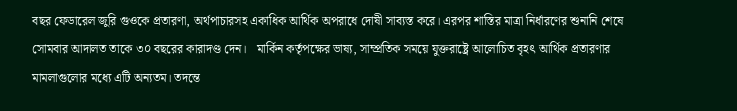বছর ফেডারেল জুরি গুওকে প্রতারণা, অর্থপাচারসহ একাধিক আর্থিক অপরাধে দোষী সাব্যস্ত করে। এরপর শাস্তির মাত্রা নির্ধারণের শুনানি শেষে সোমবার আদালত তাকে ৩০ বছরের কারাদণ্ড দেন।   মার্কিন কর্তৃপক্ষের ভাষ্য, সাম্প্রতিক সময়ে যুক্তরাষ্ট্রে আলোচিত বৃহৎ আর্থিক প্রতারণার মামলাগুলোর মধ্যে এটি অন্যতম। তদন্তে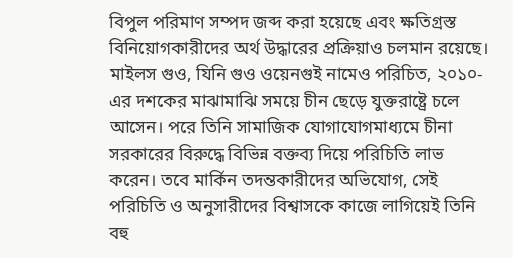বিপুল পরিমাণ সম্পদ জব্দ করা হয়েছে এবং ক্ষতিগ্রস্ত বিনিয়োগকারীদের অর্থ উদ্ধারের প্রক্রিয়াও চলমান রয়েছে।   মাইলস গুও, যিনি গুও ওয়েনগুই নামেও পরিচিত, ২০১০-এর দশকের মাঝামাঝি সময়ে চীন ছেড়ে যুক্তরাষ্ট্রে চলে আসেন। পরে তিনি সামাজিক যোগাযোগমাধ্যমে চীনা সরকারের বিরুদ্ধে বিভিন্ন বক্তব্য দিয়ে পরিচিতি লাভ করেন। তবে মার্কিন তদন্তকারীদের অভিযোগ, সেই পরিচিতি ও অনুসারীদের বিশ্বাসকে কাজে লাগিয়েই তিনি বহু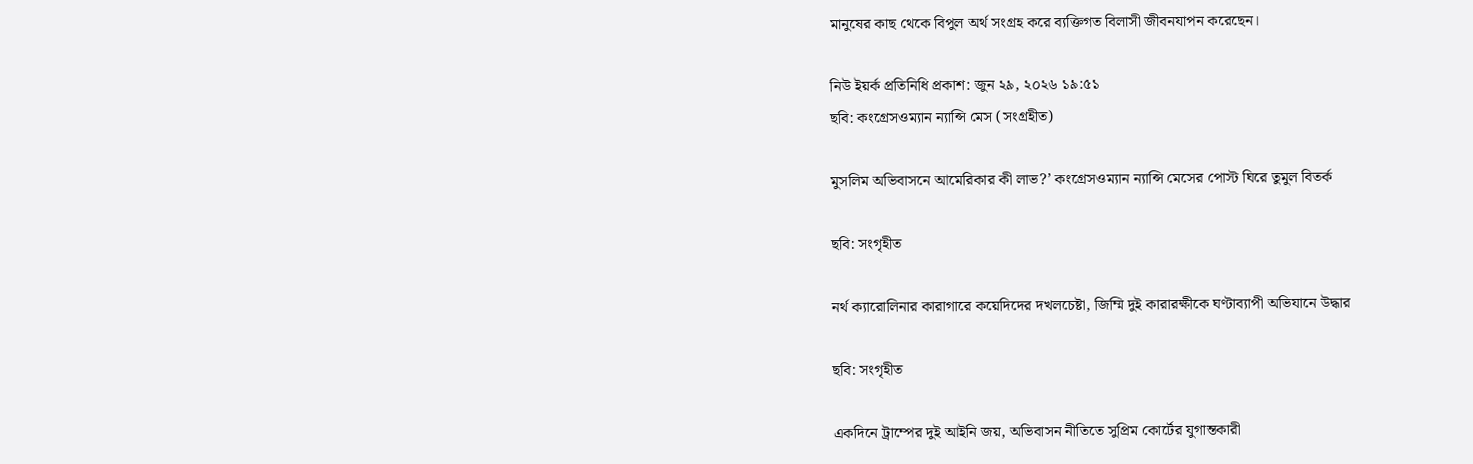মানুষের কাছ থেকে বিপুল অর্থ সংগ্রহ করে ব্যক্তিগত বিলাসী জীবনযাপন করেছেন।

নিউ ইয়র্ক প্রতিনিধি প্রকাশ: জুন ২৯, ২০২৬ ১৯:৫১
ছবি: কংগ্রেসওম্যান ন্যান্সি মেস (সংগ্রহীত)

মুসলিম অভিবাসনে আমেরিকার কী লাভ?’ কংগ্রেসওম্যান ন্যান্সি মেসের পোস্ট ঘিরে তুমুল বিতর্ক

ছবি: সংগৃহীত

নর্থ ক্যারোলিনার কারাগারে কয়েদিদের দখলচেষ্টা, জিম্মি দুই কারারক্ষীকে ঘণ্টাব্যাপী অভিযানে উদ্ধার

ছবি: সংগৃহীত

একদিনে ট্রাম্পের দুই আইনি জয়, অভিবাসন নীতিতে সুপ্রিম কোর্টের যুগান্তকারী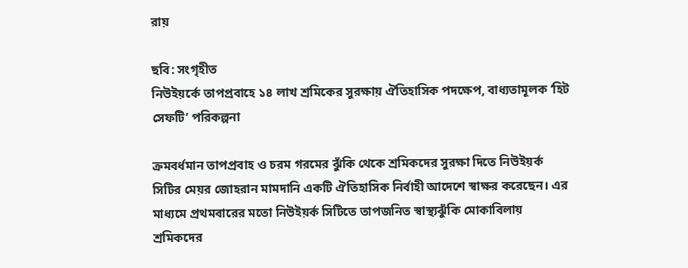রায়

ছবি: সংগৃহীত
নিউইয়র্কে তাপপ্রবাহে ১৪ লাখ শ্রমিকের সুরক্ষায় ঐতিহাসিক পদক্ষেপ, বাধ্যতামূলক ‘হিট সেফটি’ পরিকল্পনা

ক্রমবর্ধমান তাপপ্রবাহ ও চরম গরমের ঝুঁকি থেকে শ্রমিকদের সুরক্ষা দিতে নিউইয়র্ক সিটির মেয়র জোহরান মামদানি একটি ঐতিহাসিক নির্বাহী আদেশে স্বাক্ষর করেছেন। এর মাধ্যমে প্রথমবারের মতো নিউইয়র্ক সিটিতে তাপজনিত স্বাস্থ্যঝুঁকি মোকাবিলায় শ্রমিকদের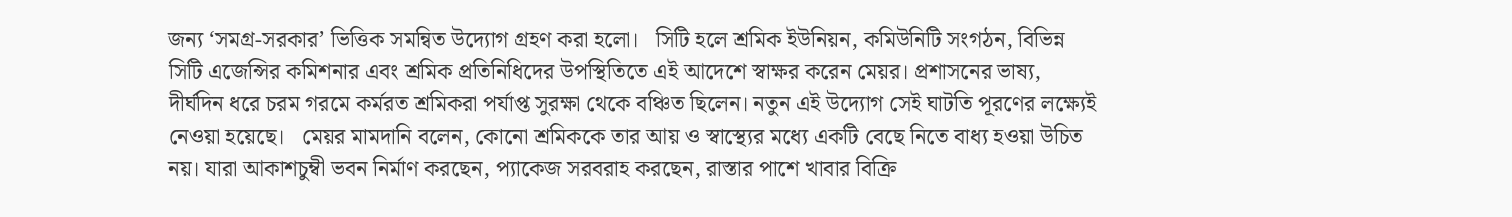জন্য ‘সমগ্র-সরকার’ ভিত্তিক সমন্বিত উদ্যোগ গ্রহণ করা হলো।   সিটি হলে শ্রমিক ইউনিয়ন, কমিউনিটি সংগঠন, বিভিন্ন সিটি এজেন্সির কমিশনার এবং শ্রমিক প্রতিনিধিদের উপস্থিতিতে এই আদেশে স্বাক্ষর করেন মেয়র। প্রশাসনের ভাষ্য, দীর্ঘদিন ধরে চরম গরমে কর্মরত শ্রমিকরা পর্যাপ্ত সুরক্ষা থেকে বঞ্চিত ছিলেন। নতুন এই উদ্যোগ সেই ঘাটতি পূরণের লক্ষ্যেই নেওয়া হয়েছে।   মেয়র মামদানি বলেন, কোনো শ্রমিককে তার আয় ও স্বাস্থ্যের মধ্যে একটি বেছে নিতে বাধ্য হওয়া উচিত নয়। যারা আকাশচুম্বী ভবন নির্মাণ করছেন, প্যাকেজ সরবরাহ করছেন, রাস্তার পাশে খাবার বিক্রি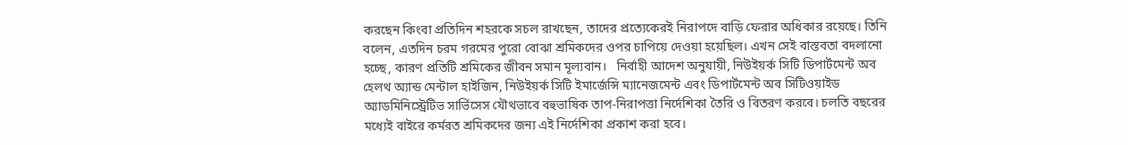করছেন কিংবা প্রতিদিন শহরকে সচল রাখছেন, তাদের প্রত্যেকেরই নিরাপদে বাড়ি ফেরার অধিকার রয়েছে। তিনি বলেন, এতদিন চরম গরমের পুরো বোঝা শ্রমিকদের ওপর চাপিয়ে দেওয়া হয়েছিল। এখন সেই বাস্তবতা বদলানো হচ্ছে, কারণ প্রতিটি শ্রমিকের জীবন সমান মূল্যবান।   নির্বাহী আদেশ অনুযায়ী, নিউইয়র্ক সিটি ডিপার্টমেন্ট অব হেলথ অ্যান্ড মেন্টাল হাইজিন, নিউইয়র্ক সিটি ইমার্জেন্সি ম্যানেজমেন্ট এবং ডিপার্টমেন্ট অব সিটিওয়াইড অ্যাডমিনিস্ট্রেটিভ সার্ভিসেস যৌথভাবে বহুভাষিক তাপ-নিরাপত্তা নির্দেশিকা তৈরি ও বিতরণ করবে। চলতি বছরের মধ্যেই বাইরে কর্মরত শ্রমিকদের জন্য এই নির্দেশিকা প্রকাশ করা হবে।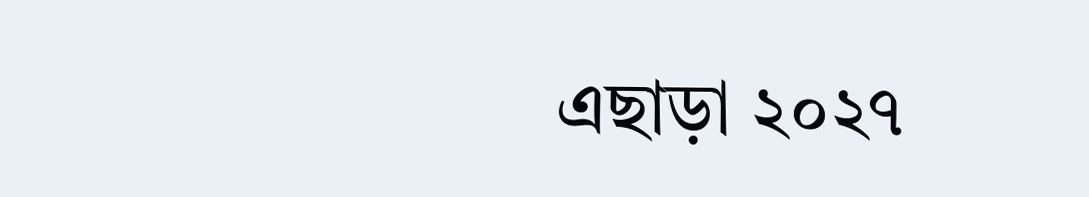এছাড়া ২০২৭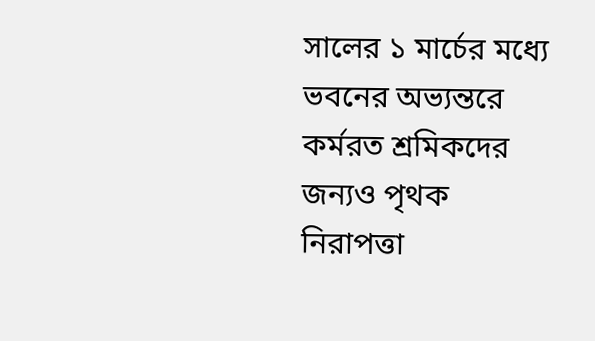সালের ১ মার্চের মধ্যে ভবনের অভ্যন্তরে কর্মরত শ্রমিকদের জন্যও পৃথক নিরাপত্তা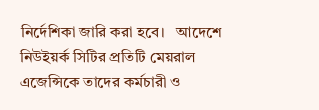নির্দেশিকা জারি করা হবে।   আদেশে নিউইয়র্ক সিটির প্রতিটি মেয়রাল এজেন্সিকে তাদের কর্মচারী ও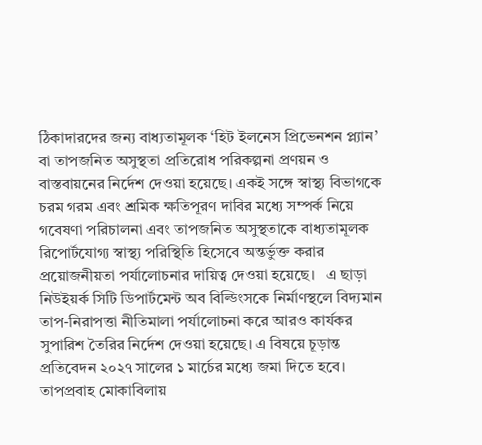ঠিকাদারদের জন্য বাধ্যতামূলক ‘হিট ইলনেস প্রিভেনশন প্ল্যান’ বা তাপজনিত অসুস্থতা প্রতিরোধ পরিকল্পনা প্রণয়ন ও বাস্তবায়নের নির্দেশ দেওয়া হয়েছে। একই সঙ্গে স্বাস্থ্য বিভাগকে চরম গরম এবং শ্রমিক ক্ষতিপূরণ দাবির মধ্যে সম্পর্ক নিয়ে গবেষণা পরিচালনা এবং তাপজনিত অসুস্থতাকে বাধ্যতামূলক রিপোর্টযোগ্য স্বাস্থ্য পরিস্থিতি হিসেবে অন্তর্ভুক্ত করার প্রয়োজনীয়তা পর্যালোচনার দায়িত্ব দেওয়া হয়েছে।   এ ছাড়া নিউইয়র্ক সিটি ডিপার্টমেন্ট অব বিল্ডিংসকে নির্মাণস্থলে বিদ্যমান তাপ-নিরাপত্তা নীতিমালা পর্যালোচনা করে আরও কার্যকর সুপারিশ তৈরির নির্দেশ দেওয়া হয়েছে। এ বিষয়ে চূড়ান্ত প্রতিবেদন ২০২৭ সালের ১ মার্চের মধ্যে জমা দিতে হবে।   তাপপ্রবাহ মোকাবিলায়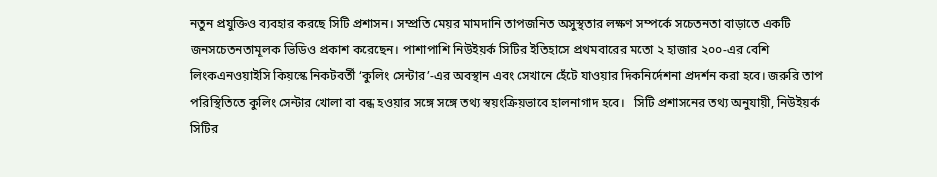নতুন প্রযুক্তিও ব্যবহার করছে সিটি প্রশাসন। সম্প্রতি মেয়র মামদানি তাপজনিত অসুস্থতার লক্ষণ সম্পর্কে সচেতনতা বাড়াতে একটি জনসচেতনতামূলক ভিডিও প্রকাশ করেছেন। পাশাপাশি নিউইয়র্ক সিটির ইতিহাসে প্রথমবারের মতো ২ হাজার ২০০-এর বেশি লিংকএনওয়াইসি কিয়স্কে নিকটবর্তী ‘কুলিং সেন্টার’-এর অবস্থান এবং সেখানে হেঁটে যাওয়ার দিকনির্দেশনা প্রদর্শন করা হবে। জরুরি তাপ পরিস্থিতিতে কুলিং সেন্টার খোলা বা বন্ধ হওয়ার সঙ্গে সঙ্গে তথ্য স্বয়ংক্রিয়ভাবে হালনাগাদ হবে।   সিটি প্রশাসনের তথ্য অনুযায়ী, নিউইয়র্ক সিটির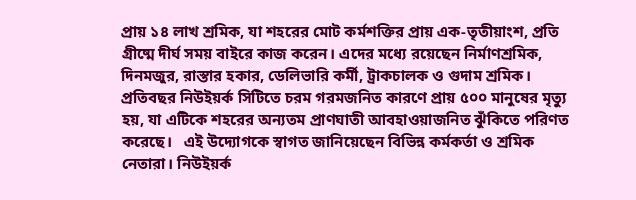প্রায় ১৪ লাখ শ্রমিক, যা শহরের মোট কর্মশক্তির প্রায় এক-তৃতীয়াংশ, প্রতি গ্রীষ্মে দীর্ঘ সময় বাইরে কাজ করেন। এদের মধ্যে রয়েছেন নির্মাণশ্রমিক, দিনমজুর, রাস্তার হকার, ডেলিভারি কর্মী, ট্রাকচালক ও গুদাম শ্রমিক। প্রতিবছর নিউইয়র্ক সিটিতে চরম গরমজনিত কারণে প্রায় ৫০০ মানুষের মৃত্যু হয়, যা এটিকে শহরের অন্যতম প্রাণঘাতী আবহাওয়াজনিত ঝুঁকিতে পরিণত করেছে।   এই উদ্যোগকে স্বাগত জানিয়েছেন বিভিন্ন কর্মকর্তা ও শ্রমিক নেতারা। নিউইয়র্ক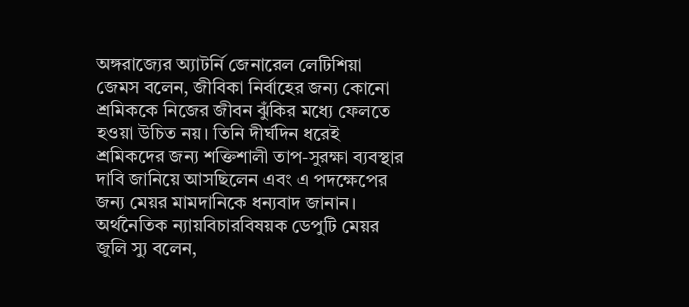অঙ্গরাজ্যের অ্যাটর্নি জেনারেল লেটিশিয়া জেমস বলেন, জীবিকা নির্বাহের জন্য কোনো শ্রমিককে নিজের জীবন ঝুঁকির মধ্যে ফেলতে হওয়া উচিত নয়। তিনি দীর্ঘদিন ধরেই শ্রমিকদের জন্য শক্তিশালী তাপ-সুরক্ষা ব্যবস্থার দাবি জানিয়ে আসছিলেন এবং এ পদক্ষেপের জন্য মেয়র মামদানিকে ধন্যবাদ জানান।   অর্থনৈতিক ন্যায়বিচারবিষয়ক ডেপুটি মেয়র জুলি স্যু বলেন,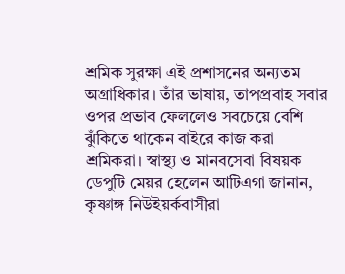শ্রমিক সুরক্ষা এই প্রশাসনের অন্যতম অগ্রাধিকার। তাঁর ভাষায়, তাপপ্রবাহ সবার ওপর প্রভাব ফেললেও সবচেয়ে বেশি ঝুঁকিতে থাকেন বাইরে কাজ করা শ্রমিকরা। স্বাস্থ্য ও মানবসেবা বিষয়ক ডেপুটি মেয়র হেলেন আটিএগা জানান, কৃষ্ণাঙ্গ নিউইয়র্কবাসীরা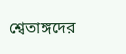শ্বেতাঙ্গদের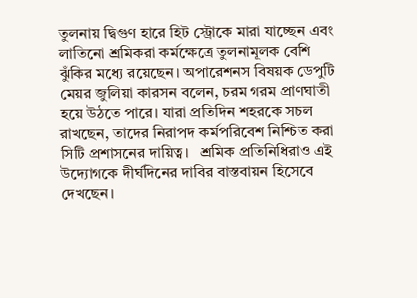তুলনায় দ্বিগুণ হারে হিট স্ট্রোকে মারা যাচ্ছেন এবং লাতিনো শ্রমিকরা কর্মক্ষেত্রে তুলনামূলক বেশি ঝুঁকির মধ্যে রয়েছেন। অপারেশনস বিষয়ক ডেপুটি মেয়র জুলিয়া কারসন বলেন, চরম গরম প্রাণঘাতী হয়ে উঠতে পারে। যারা প্রতিদিন শহরকে সচল রাখছেন, তাদের নিরাপদ কর্মপরিবেশ নিশ্চিত করা সিটি প্রশাসনের দায়িত্ব।   শ্রমিক প্রতিনিধিরাও এই উদ্যোগকে দীর্ঘদিনের দাবির বাস্তবায়ন হিসেবে দেখছেন।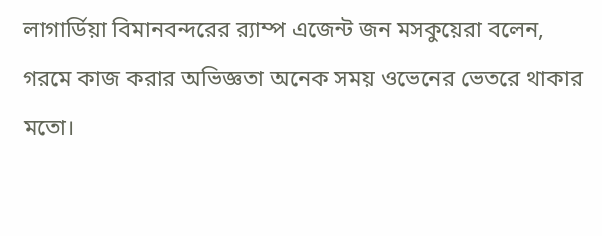লাগার্ডিয়া বিমানবন্দরের র‌্যাম্প এজেন্ট জন মসকুয়েরা বলেন, গরমে কাজ করার অভিজ্ঞতা অনেক সময় ওভেনের ভেতরে থাকার মতো।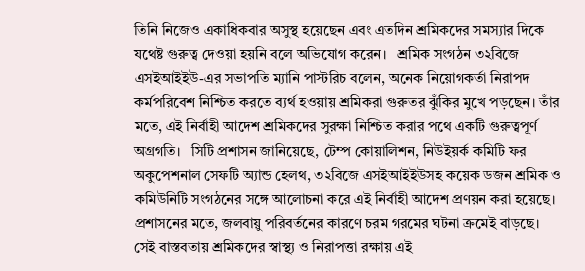তিনি নিজেও একাধিকবার অসুস্থ হয়েছেন এবং এতদিন শ্রমিকদের সমস্যার দিকে যথেষ্ট গুরুত্ব দেওয়া হয়নি বলে অভিযোগ করেন।   শ্রমিক সংগঠন ৩২বিজে এসইআইইউ-এর সভাপতি ম্যানি পাস্টরিচ বলেন, অনেক নিয়োগকর্তা নিরাপদ কর্মপরিবেশ নিশ্চিত করতে ব্যর্থ হওয়ায় শ্রমিকরা গুরুতর ঝুঁকির মুখে পড়ছেন। তাঁর মতে, এই নির্বাহী আদেশ শ্রমিকদের সুরক্ষা নিশ্চিত করার পথে একটি গুরুত্বপূর্ণ অগ্রগতি।   সিটি প্রশাসন জানিয়েছে, টেম্প কোয়ালিশন, নিউইয়র্ক কমিটি ফর অকুপেশনাল সেফটি অ্যান্ড হেলথ, ৩২বিজে এসইআইইউসহ কয়েক ডজন শ্রমিক ও কমিউনিটি সংগঠনের সঙ্গে আলোচনা করে এই নির্বাহী আদেশ প্রণয়ন করা হয়েছে। প্রশাসনের মতে, জলবায়ু পরিবর্তনের কারণে চরম গরমের ঘটনা ক্রমেই বাড়ছে। সেই বাস্তবতায় শ্রমিকদের স্বাস্থ্য ও নিরাপত্তা রক্ষায় এই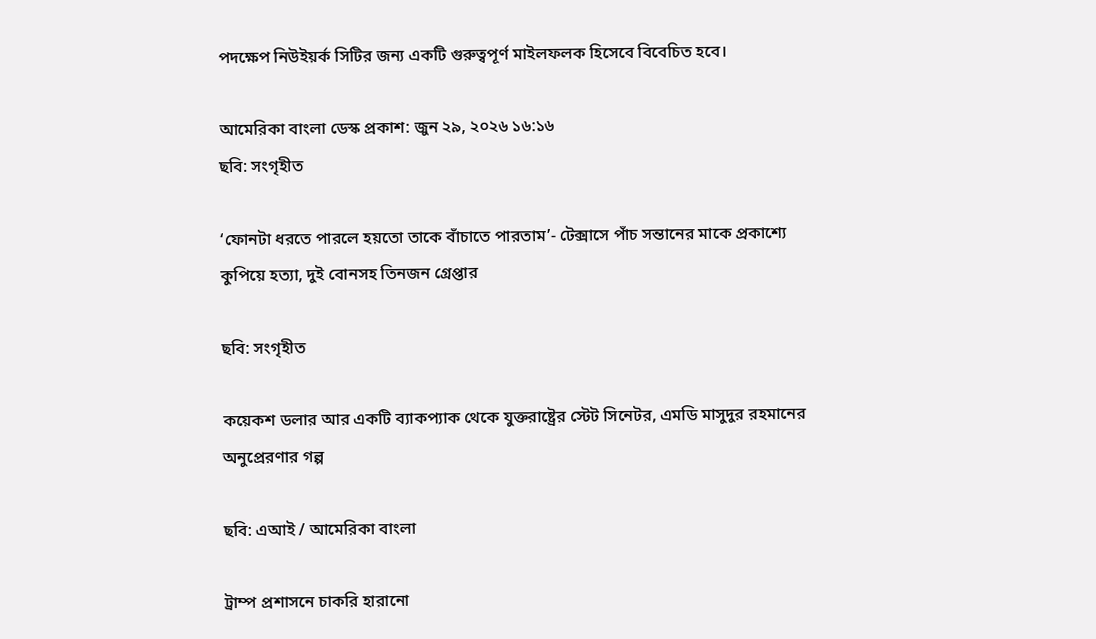পদক্ষেপ নিউইয়র্ক সিটির জন্য একটি গুরুত্বপূর্ণ মাইলফলক হিসেবে বিবেচিত হবে।

আমেরিকা বাংলা ডেস্ক প্রকাশ: জুন ২৯, ২০২৬ ১৬:১৬
ছবি: সংগৃহীত

‘ফোনটা ধরতে পারলে হয়তো তাকে বাঁচাতে পারতাম’- টেক্সাসে পাঁচ সন্তানের মাকে প্রকাশ্যে কুপিয়ে হত্যা, দুই বোনসহ তিনজন গ্রেপ্তার

ছবি: সংগৃহীত

কয়েকশ ডলার আর একটি ব্যাকপ্যাক থেকে যুক্তরাষ্ট্রের স্টেট সিনেটর, এমডি মাসুদুর রহমানের অনুপ্রেরণার গল্প

ছবি: এআই / আমেরিকা বাংলা

ট্রাম্প প্রশাসনে চাকরি হারানো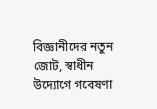বিজ্ঞানীদের নতুন জোট, স্বাধীন উদ্যোগে গবেষণা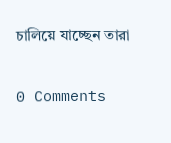চালিয়ে যাচ্ছেন তারা

0 Comments